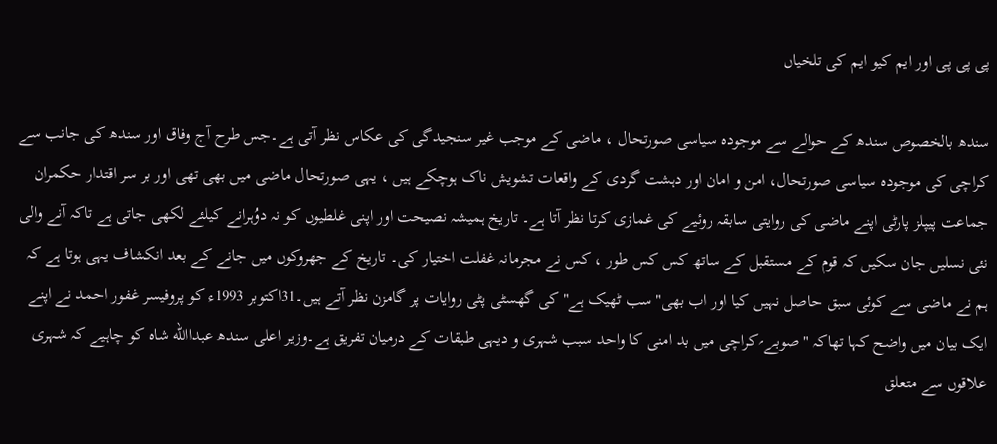پی پی پی اور ایم کیو ایم کی تلخیاں

سندھ بالخصوص سندھ کے حوالے سے موجودہ سیاسی صورتحال ، ماضی کے موجب غیر سنجیدگی کی عکاس نظر آتی ہے۔جس طرح آج وفاق اور سندھ کی جانب سے کراچی کی موجودہ سیاسی صورتحال، امن و امان اور دہشت گردی کے واقعات تشویش ناک ہوچکے ہیں ، یہی صورتحال ماضی میں بھی تھی اور بر سر اقتدار حکمران جماعت پیپلز پارٹی اپنے ماضی کی روایتی سابقہ روئیے کی غمازی کرتا نظر آتا ہے۔ تاریخ ہمیشہ نصیحت اور اپنی غلطیوں کو نہ دوُہرانے کیلئے لکھی جاتی ہے تاکہ آنے والی نئی نسلیں جان سکیں کہ قوم کے مستقبل کے ساتھ کس کس طور ، کس نے مجرمانہ غفلت اختیار کی۔ تاریخ کے جھروکوں میں جانے کے بعد انکشاف یہی ہوتا ہے کہ ہم نے ماضی سے کوئی سبق حاصل نہیں کیا اور اب بھی"سب ٹھیک ہے"کی گھسٹی پٹی روایات پر گامزن نظر آتے ہیں۔31اکتوبر 1993ء کو پروفیسر غفور احمد نے اپنے ایک بیان میں واضح کہا تھاکہ "صوبے؍کراچی میں بد امنی کا واحد سبب شہری و دیہی طبقات کے درمیان تفریق ہے۔وزیر اعلی سندھ عبداالله شاہ کو چاہیے کہ شہری علاقوں سے متعلق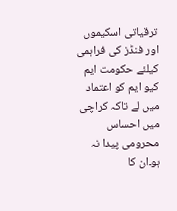ترقیاتی اسکیموں اور فنڈز کی فراہمی کیلئے حکومت ایم کیو ایم کو اعتماد میں لے تاکہ کراچی میں احساس محرومی پیدا نہ ہو۔ان کا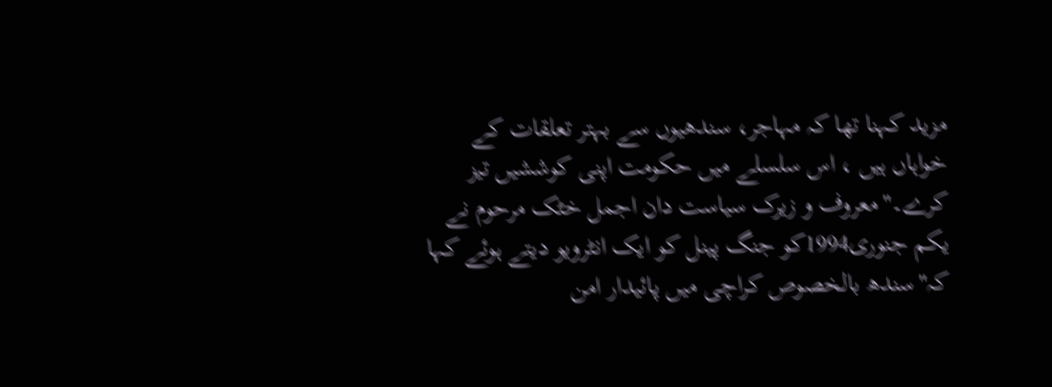مزید کہنا تھا کہ مہاجر، سندھیوں سے بہتر تعلقات کے خواہاں ہیں ، اس سلسلے میں حکومت اپنی کوششیں تیز کرے۔"معروف و زیرک سیاست دان اجمل خٹک مرحوم نے یکم جنوری1994کو جنگ پینل کو ایک انٹرویو دیتے ہوئے کہا کہ"سندھ بالخصوص کراچی میں پائیدار امن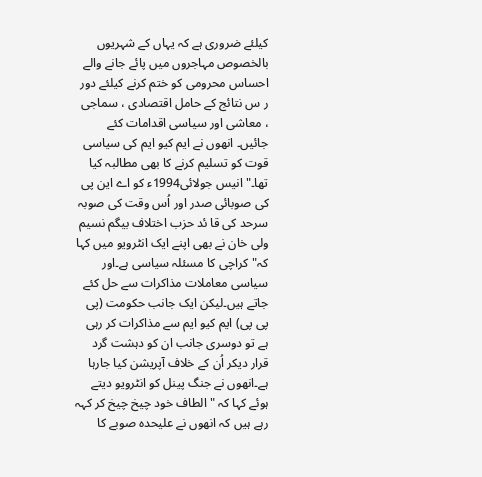کیلئے ضروری ہے کہ یہاں کے شہریوں بالخصوص مہاجروں میں پائے جانے والے احساس محرومی کو ختم کرنے کیلئے دور ر س نتائج کے حامل اقتصادی ، سماجی ، معاشی اور سیاسی اقدامات کئے جائیں۔ انھوں نے ایم کیو ایم کی سیاسی قوت کو تسلیم کرنے کا بھی مطالبہ کیا تھا۔" انیس جولائی1994ء کو اے این پی کی صوبائی صدر اور اُس وقت کی صوبہ سرحد کی قا ئد حزب اختلاف بیگم نسیم ولی خان نے بھی اپنے ایک انٹرویو میں کہا کہ"کراچی کا مسئلہ سیاسی ہے۔اور سیاسی معاملات مذاکرات سے حل کئے جاتے ہیں۔لیکن ایک جانب حکومت (پی پی پی) ایم کیو ایم سے مذاکرات کر رہی ہے تو دوسری جانب ان کو دہشت گرد قرار دیکر اُن کے خلاف آپریشن کیا جارہا ہے۔انھوں نے جنگ پینل کو انٹرویو دیتے ہوئے کہا کہ "الطاف خود چیخ چیخ کر کہہ رہے ہیں کہ انھوں نے علیحدہ صوبے کا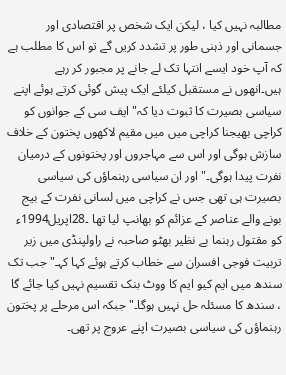مطالبہ نہیں کیا ، لیکن ایک شخص پر اقتصادی اور جسمانی اور ذہنی طور پر تشدد کریں گے تو اس کا مطلب ہے کہ آپ خود ایسے انتہا تک لے جانے پر مجبور کر رہے ہیں۔انھوں نے مستقبل کیلئے ایک پیش گوئی کرتے ہوئے اپنے سیاسی بصیرت کا ثبوت دیا کہ"ایف سی کے جوانوں کو کراچی بھیجنا کراچی میں میں مقیم لاکھوں پختون کے خلاف سازش ہوگی اور اس سے مہاجروں اور پختونوں کے درمیان نفرت پیدا ہوگی۔"اور ان سیاسی رہنماؤں کی سیاسی بصیرت ہی تھی جس نے کراچی میں لسانی نفرت کے بیج بونے والے عناصر کے عزائم کو بھانپ لیا تھا ۔28اپریل1994ء کو مقتول رہنما بے نظیر بھٹو صاحبہ نے راولپنڈی میں زیر تربیت فوجی افسران سے خطاب کرتے ہوئے کہا کہـ"جب تک سندھ میں ایم کیو ایم کا ووٹ بنک تقسیم نہیں کیا جائے گا ، سندھ کا مسئلہ حل نہیں ہوگا۔"جبکہ اس مرحلے پر پختون رہنماؤں کی سیاسی بصیرت اپنے عروج پر تھی۔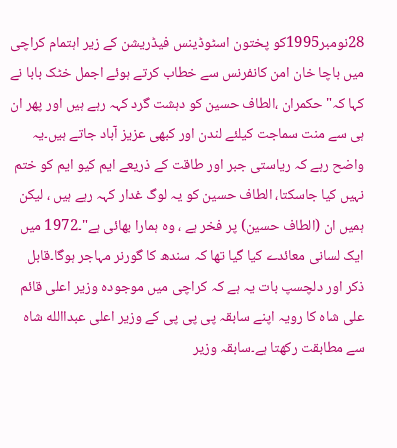28نومبر1995کو پختون اسٹوڈینس فیڈریشن کے زیر اہتمام کراچی میں باچا خان امن کانفرنس سے خطاب کرتے ہوئے اجمل خٹک بابا نے کہا کہ"حکمران ،الطاف حسین کو دہشت گرد کہہ رہے ہیں اور پھر ان ہی سے منت سماجت کیلئے لندن اور کبھی عزیز آباد جاتے ہیں۔یہ واضح رہے کہ ریاستی جبر اور طاقت کے ذریعے ایم کیو ایم کو ختم نہیں کیا جاسکتا، الطاف حسین کو یہ لوگ غدار کہہ رہے ہیں ، لیکن ہمیں ان (الطاف حسین) پر فخر ہے ، وہ ہمارا بھائی ہے"۔1972 میں ایک لسانی معائدے کیا گیا تھا کہ سندھ کا گورنر مہاجر ہوگا۔قابل ذکر اور دلچسپ بات یہ ہے کہ کراچی میں موجودہ وزیر اعلی قائم علی شاہ کا رویہ اپنے سابقہ پی پی پی کے وزیر اعلی عبداالله شاہ سے مطابقت رکھتا ہے۔سابقہ وزیر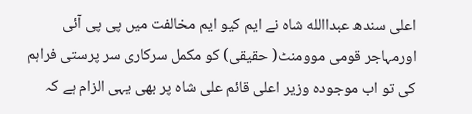اعلی سندھ عبداالله شاہ نے ایم کیو ایم مخالفت میں پی پی آئی اورمہاجر قومی موومنٹ( حقیقی) کو مکمل سرکاری سر پرستی فراہم کی تو اب موجودہ وزیر اعلی قائم علی شاہ پر بھی یہی الزام ہے کہ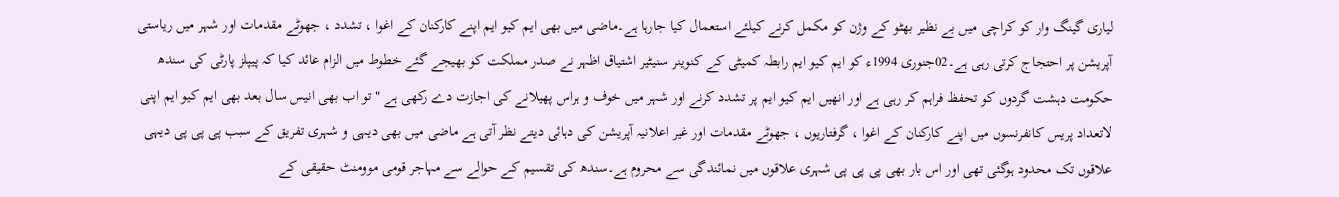لیاری گینگ وار کو کراچی میں بے نظیر بھٹو کے وژن کو مکمل کرنے کیلئے استعمال کیا جارہا ہے۔ماضی میں بھی ایم کیو ایم اپنے کارکنان کے اغوا ، تشدد ، جھوٹے مقدمات اور شہر میں ریاستی آپریشن پر احتجاج کرتی رہی ہے۔02جنوری 1994ء کو ایم کیو ایم رابطہ کمیٹی کے کنوینر سنیٹیر اشتیاق اظہر نے صدر مملکت کو بھیجے گئے خطوط میں الزام عائد کیا کہ پیپلز پارٹی کی سندھ حکومت دہشت گردوں کو تحفظ فراہم کر رہی ہے اور انھیں ایم کیو ایم پر تشدد کرنے اور شہر میں خوف و ہراس پھیلانے کی اجازت دے رکھی ہے " تو اب بھی انیس سال بعد بھی ایم کیو ایم اپنی لاتعداد پریس کانفرنسوں میں اپنے کارکنان کے اغوا ، گرفتاریوں ، جھوٹے مقدمات اور غیر اعلانیہ آپریشن کی دہائی دیتے نظر آتی ہے ماضی میں بھی دیہی و شہری تفریق کے سبب پی پی پی دیہی علاقوں تک محدود ہوگئی تھی اور اس بار بھی پی پی پی شہری علاقوں میں نمائندگی سے محروم ہے۔سندھ کی تقسیم کے حوالے سے مہاجر قومی موومنٹ حقیقی کے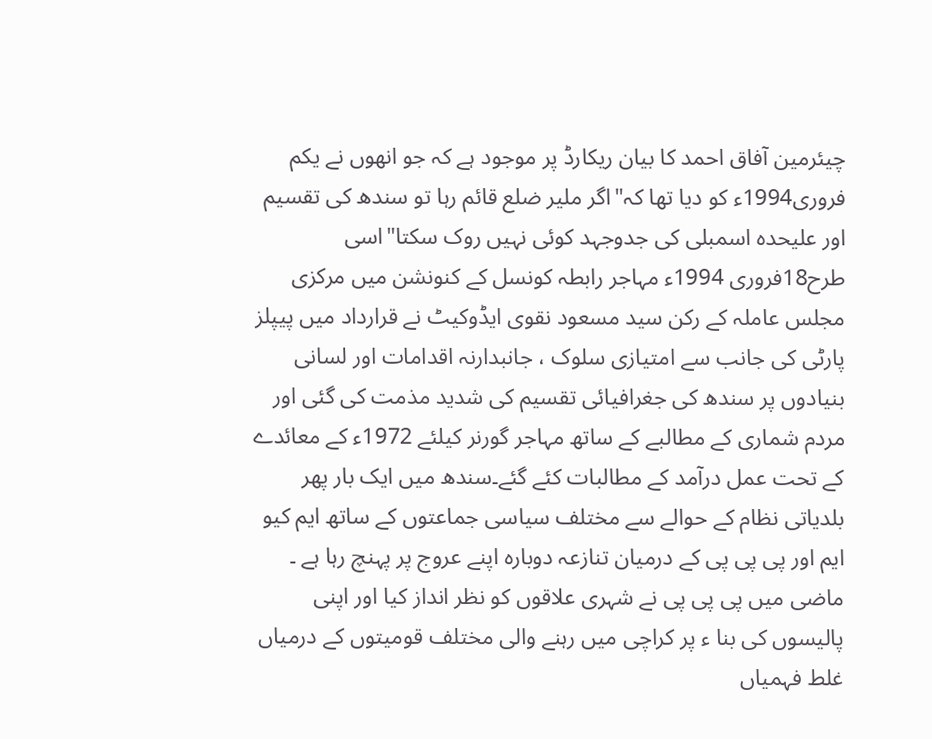چیئرمین آفاق احمد کا بیان ریکارڈ پر موجود ہے کہ جو انھوں نے یکم فروری1994ء کو دیا تھا کہ"اگر ملیر ضلع قائم رہا تو سندھ کی تقسیم اور علیحدہ اسمبلی کی جدوجہد کوئی نہیں روک سکتا"اسی طرح18فروری 1994ء مہاجر رابطہ کونسل کے کنونشن میں مرکزی مجلس عاملہ کے رکن سید مسعود نقوی ایڈوکیٹ نے قرارداد میں پیپلز پارٹی کی جانب سے امتیازی سلوک ، جانبدارنہ اقدامات اور لسانی بنیادوں پر سندھ کی جغرافیائی تقسیم کی شدید مذمت کی گئی اور مردم شماری کے مطالبے کے ساتھ مہاجر گورنر کیلئے 1972ء کے معائدے کے تحت عمل درآمد کے مطالبات کئے گئے۔سندھ میں ایک بار پھر بلدیاتی نظام کے حوالے سے مختلف سیاسی جماعتوں کے ساتھ ایم کیو ایم اور پی پی پی کے درمیان تنازعہ دوبارہ اپنے عروج پر پہنچ رہا ہے ۔ ماضی میں پی پی پی نے شہری علاقوں کو نظر انداز کیا اور اپنی پالیسوں کی بنا ء پر کراچی میں رہنے والی مختلف قومیتوں کے درمیاں غلط فہمیاں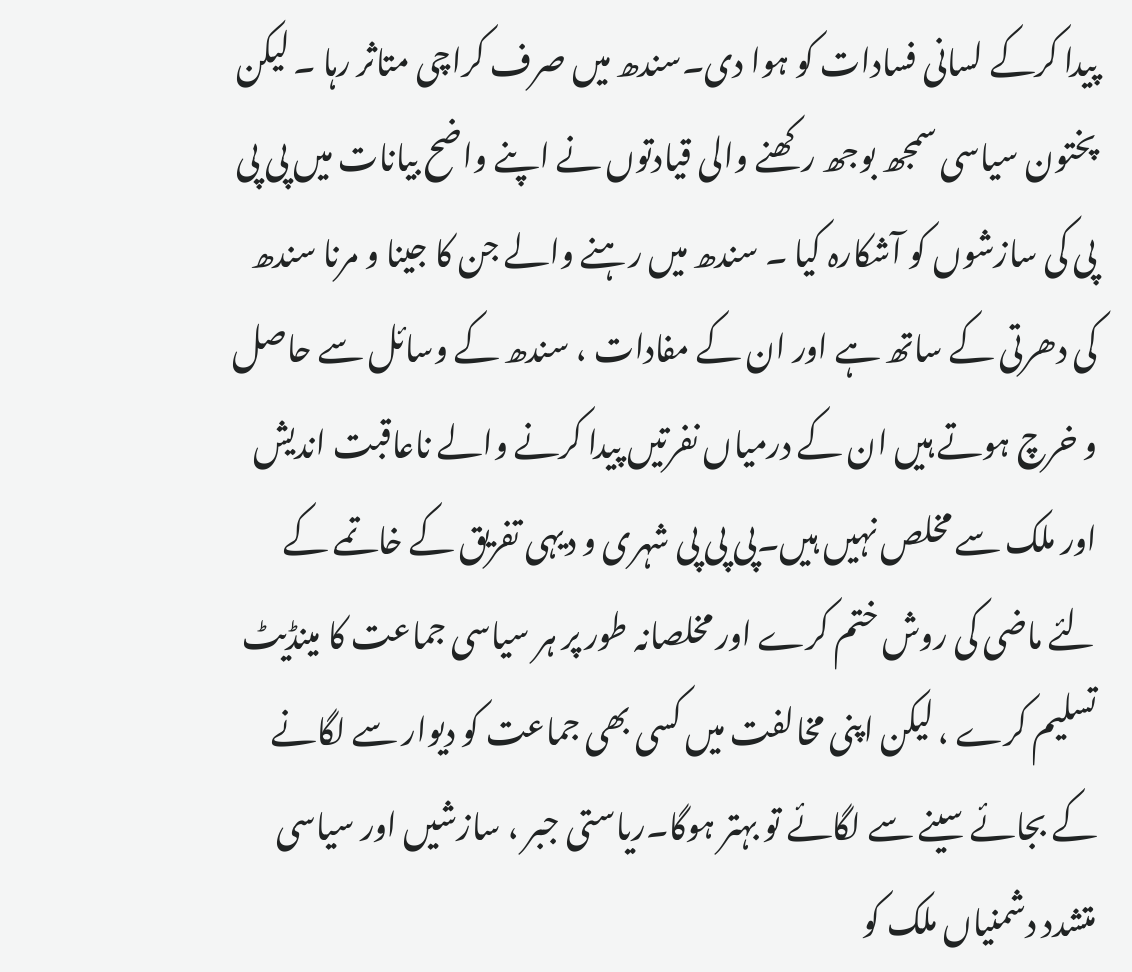پیدا کرکے لسانی فسادات کو ہوا دی۔سندھ میں صرف کراچی متاثر رہا ۔ لیکن پختون سیاسی سمجھ بوجھ رکھنے والی قیادتوں نے اپنے واضح بیانات میں پی پی پی کی سازشوں کو آشکارہ کیا ۔ سندھ میں رہنے والے جن کا جینا و مرنا سندھ کی دھرتی کے ساتھ ہے اور ان کے مفادات ، سندھ کے وسائل سے حاصل و خرچ ہوتے ہیں ان کے درمیاں نفرتیں پیدا کرنے والے ناعاقبت اندیش اور ملک سے مخلص نہیں ہیں۔پی پی پی شہری و دیہی تفریق کے خاتمے کے لئے ماضی کی روش ختم کرے اور مخلصانہ طور پر ہر سیاسی جماعت کا مینڈیٹ تسلیم کرے ، لیکن اپنی مخالفت میں کسی بھی جماعت کو دیوار سے لگانے کے بجائے سینے سے لگائے تو بہتر ہوگا۔ریاستی جبر ، سازشیں اور سیاسی متشدد دشمنیاں ملک کو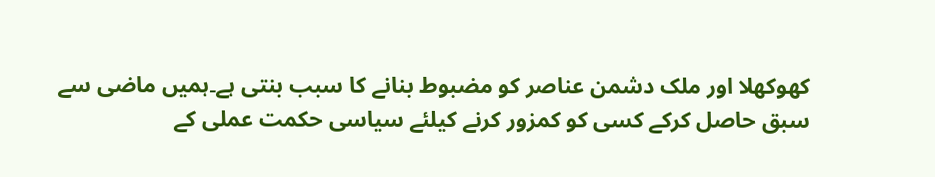کھوکھلا اور ملک دشمن عناصر کو مضبوط بنانے کا سبب بنتی ہے۔ہمیں ماضی سے سبق حاصل کرکے کسی کو کمزور کرنے کیلئے سیاسی حکمت عملی کے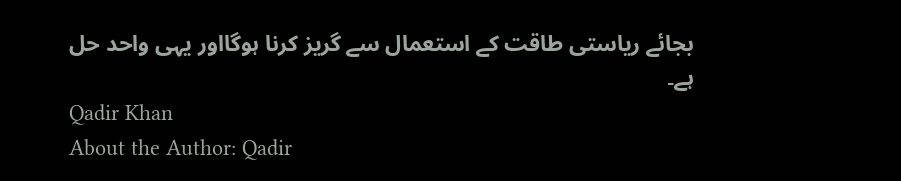بجائے ریاستی طاقت کے استعمال سے گریز کرنا ہوگااور یہی واحد حل ہے۔
Qadir Khan
About the Author: Qadir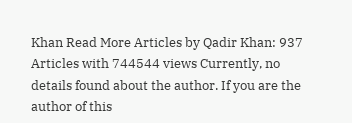Khan Read More Articles by Qadir Khan: 937 Articles with 744544 views Currently, no details found about the author. If you are the author of this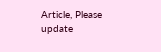Article, Please update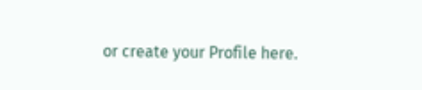or create your Profile here.